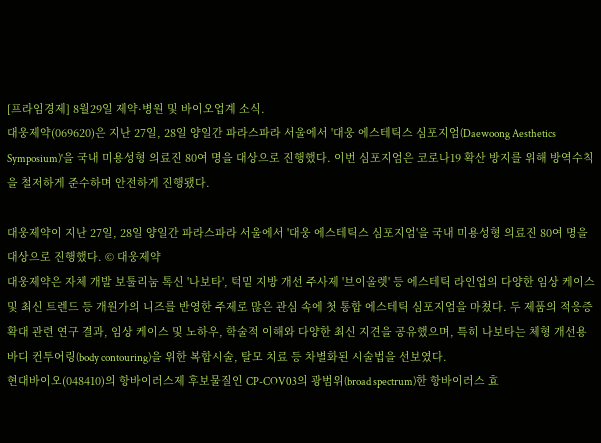[프라임경제] 8월29일 제약·병원 및 바이오업계 소식.
대웅제약(069620)은 지난 27일, 28일 양일간 파라스파라 서울에서 '대웅 에스테틱스 심포지엄(Daewoong Aesthetics Symposium)'을 국내 미용성형 의료진 80여 명을 대상으로 진행했다. 이번 심포지엄은 코로나19 확산 방지를 위해 방역수칙을 철저하게 준수하며 안전하게 진행됐다.

대웅제약이 지난 27일, 28일 양일간 파라스파라 서울에서 '대웅 에스테틱스 심포지엄'을 국내 미용성형 의료진 80여 명을 대상으로 진행했다. © 대웅제약
대웅제약은 자체 개발 보툴리눔 톡신 '나보타', 턱밑 지방 개선 주사제 '브이올렛' 등 에스테틱 라인업의 다양한 임상 케이스 및 최신 트렌드 등 개원가의 니즈를 반영한 주제로 많은 관심 속에 첫 통합 에스테틱 심포지엄을 마쳤다. 두 제품의 적응증 확대 관련 연구 결과, 임상 케이스 및 노하우, 학술적 이해와 다양한 최신 지견을 공유했으며, 특히 나보타는 체형 개선용 바디 컨투어링(body contouring)을 위한 복합시술, 탈모 치료 등 차별화된 시술법을 선보였다.
현대바이오(048410)의 항바이러스제 후보물질인 CP-COV03의 광범위(broad spectrum)한 항바이러스 효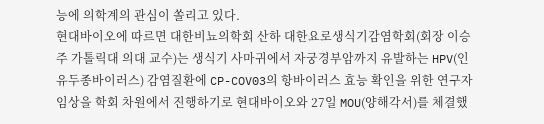능에 의학계의 관심이 쏠리고 있다.
현대바이오에 따르면 대한비뇨의학회 산하 대한요로생식기감염학회(회장 이승주 가톨릭대 의대 교수)는 생식기 사마귀에서 자궁경부암까지 유발하는 HPV(인유두종바이러스) 감염질환에 CP-COV03의 항바이러스 효능 확인을 위한 연구자임상을 학회 차원에서 진행하기로 현대바이오와 27일 MOU(양해각서)를 체결했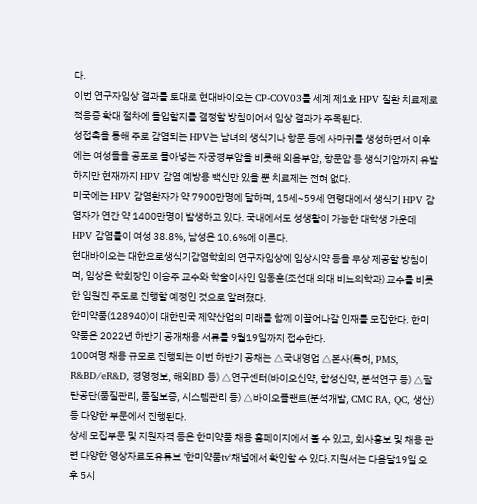다.
이번 연구자임상 결과를 토대로 현대바이오는 CP-COV03를 세계 제1호 HPV 질환 치료제로 적응증 확대 절차에 돌입할지를 결정할 방침이어서 임상 결과가 주목된다.
성접촉을 통해 주로 감염되는 HPV는 남녀의 생식기나 항문 등에 사마귀를 생성하면서 이후에는 여성들을 공포로 몰아넣는 자궁경부암을 비롯해 외음부암, 항문암 등 생식기암까지 유발하지만 현재까지 HPV 감염 예방용 백신만 있을 뿐 치료제는 전혀 없다.
미국에는 HPV 감염환자가 약 7900만명에 달하며, 15세~59세 연령대에서 생식기 HPV 감염자가 연간 약 1400만명이 발생하고 있다. 국내에서도 성생활이 가능한 대학생 가운데 HPV 감염률이 여성 38.8%, 남성은 10.6%에 이른다.
현대바이오는 대한요로생식기감염학회의 연구자임상에 임상시약 등을 무상 제공할 방침이며, 임상은 학회장인 이승주 교수와 학술이사인 임동훈(조선대 의대 비뇨의학과) 교수를 비롯한 임원진 주도로 진행할 예정인 것으로 알려졌다.
한미약품(128940)이 대한민국 제약산업의 미래를 함께 이끌어나갈 인재를 모집한다. 한미약품은 2022년 하반기 공개채용 서류를 9월19일까지 접수한다.
100여명 채용 규모로 진행되는 이번 하반기 공채는 △국내영업 △본사(특허, PMS, R&BD/eR&D, 경영정보, 해외BD 등) △연구센터(바이오신약, 합성신약, 분석연구 등) △팔탄공단(품질관리, 품질보증, 시스템관리 등) △바이오플랜트(분석개발, CMC RA, QC, 생산) 등 다양한 부문에서 진행된다.
상세 모집부문 및 지원자격 등은 한미약품 채용 홈페이지에서 볼 수 있고, 회사홍보 및 채용 관련 다양한 영상자료도유튜브 '한미약품tv'채널에서 확인할 수 있다.지원서는 다음달19일 오후 5시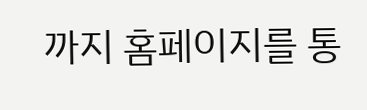까지 홈페이지를 통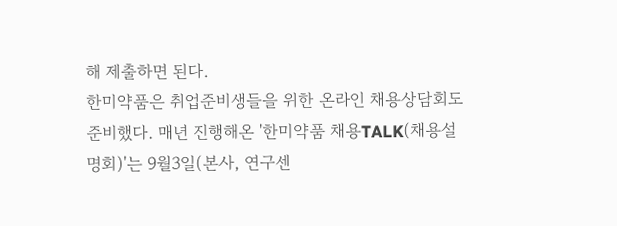해 제출하면 된다.
한미약품은 취업준비생들을 위한 온라인 채용상담회도 준비했다. 매년 진행해온 '한미약품 채용TALK(채용설명회)'는 9월3일(본사, 연구센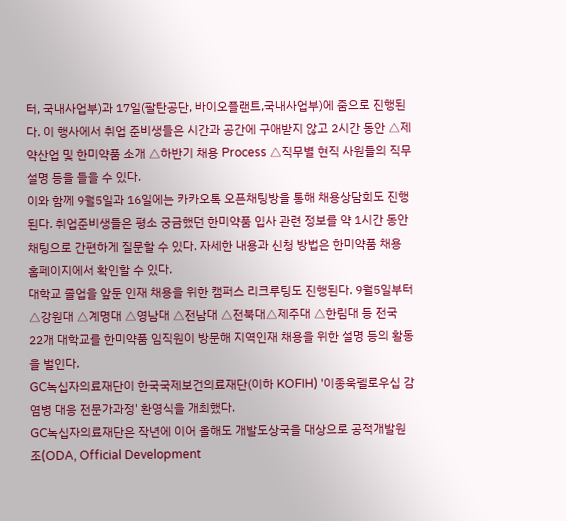터, 국내사업부)과 17일(팔탄공단, 바이오플랜트,국내사업부)에 줌으로 진행된다. 이 행사에서 취업 준비생들은 시간과 공간에 구애받지 않고 2시간 동안 △제약산업 및 한미약품 소개 △하반기 채용 Process △직무별 현직 사원들의 직무 설명 등을 들을 수 있다.
이와 함께 9월5일과 16일에는 카카오톡 오픈채팅방을 통해 채용상담회도 진행된다. 취업준비생들은 평소 궁금했던 한미약품 입사 관련 정보를 약 1시간 동안 채팅으로 간편하게 질문할 수 있다. 자세한 내용과 신청 방법은 한미약품 채용 홈페이지에서 확인할 수 있다.
대학교 졸업을 앞둔 인재 채용을 위한 캠퍼스 리크루팅도 진행된다. 9월5일부터 △강원대 △계명대 △영남대 △전남대 △전북대△제주대 △한림대 등 전국 22개 대학교를 한미약품 임직원이 방문해 지역인재 채용을 위한 설명 등의 활동을 벌인다.
GC녹십자의료재단이 한국국제보건의료재단(이하 KOFIH) '이종욱펠로우십 감염병 대응 전문가과정' 환영식을 개최했다.
GC녹십자의료재단은 작년에 이어 올해도 개발도상국을 대상으로 공적개발원조(ODA, Official Development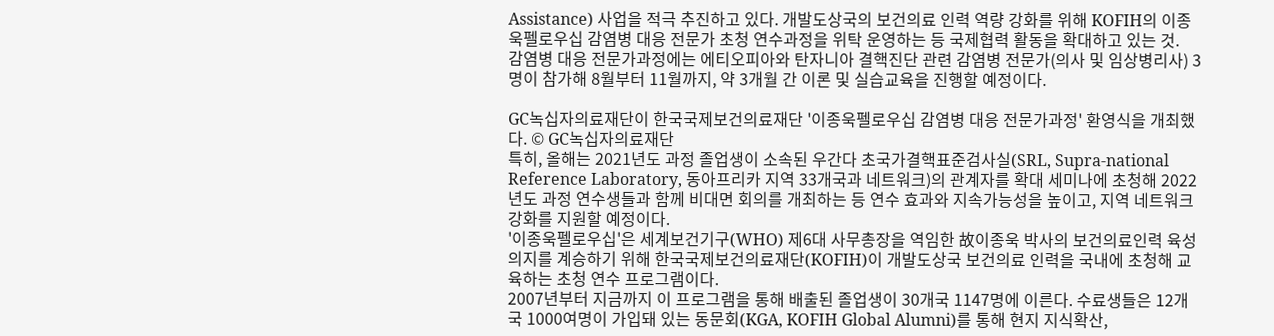Assistance) 사업을 적극 추진하고 있다. 개발도상국의 보건의료 인력 역량 강화를 위해 KOFIH의 이종욱펠로우십 감염병 대응 전문가 초청 연수과정을 위탁 운영하는 등 국제협력 활동을 확대하고 있는 것.
감염병 대응 전문가과정에는 에티오피아와 탄자니아 결핵진단 관련 감염병 전문가(의사 및 임상병리사) 3명이 참가해 8월부터 11월까지, 약 3개월 간 이론 및 실습교육을 진행할 예정이다.

GC녹십자의료재단이 한국국제보건의료재단 '이종욱펠로우십 감염병 대응 전문가과정' 환영식을 개최했다. © GC녹십자의료재단
특히, 올해는 2021년도 과정 졸업생이 소속된 우간다 초국가결핵표준검사실(SRL, Supra-national Reference Laboratory, 동아프리카 지역 33개국과 네트워크)의 관계자를 확대 세미나에 초청해 2022년도 과정 연수생들과 함께 비대면 회의를 개최하는 등 연수 효과와 지속가능성을 높이고, 지역 네트워크 강화를 지원할 예정이다.
'이종욱펠로우십'은 세계보건기구(WHO) 제6대 사무총장을 역임한 故이종욱 박사의 보건의료인력 육성 의지를 계승하기 위해 한국국제보건의료재단(KOFIH)이 개발도상국 보건의료 인력을 국내에 초청해 교육하는 초청 연수 프로그램이다.
2007년부터 지금까지 이 프로그램을 통해 배출된 졸업생이 30개국 1147명에 이른다. 수료생들은 12개국 1000여명이 가입돼 있는 동문회(KGA, KOFIH Global Alumni)를 통해 현지 지식확산,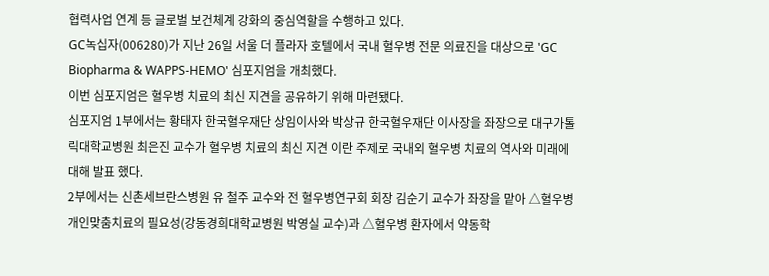협력사업 연계 등 글로벌 보건체계 강화의 중심역할을 수행하고 있다.
GC녹십자(006280)가 지난 26일 서울 더 플라자 호텔에서 국내 혈우병 전문 의료진을 대상으로 'GC Biopharma & WAPPS-HEMO' 심포지엄을 개최했다.
이번 심포지엄은 혈우병 치료의 최신 지견을 공유하기 위해 마련됐다.
심포지엄 1부에서는 황태자 한국혈우재단 상임이사와 박상규 한국혈우재단 이사장을 좌장으로 대구가톨릭대학교병원 최은진 교수가 혈우병 치료의 최신 지견 이란 주제로 국내외 혈우병 치료의 역사와 미래에 대해 발표 했다.
2부에서는 신촌세브란스병원 유 철주 교수와 전 혈우병연구회 회장 김순기 교수가 좌장을 맡아 △혈우병 개인맞춤치료의 필요성(강동경희대학교병원 박영실 교수)과 △혈우병 환자에서 약동학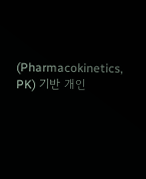(Pharmacokinetics, PK) 기반 개인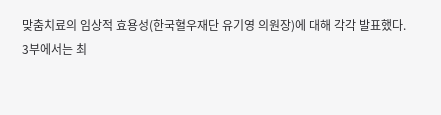맞춤치료의 임상적 효용성(한국혈우재단 유기영 의원장)에 대해 각각 발표했다.
3부에서는 최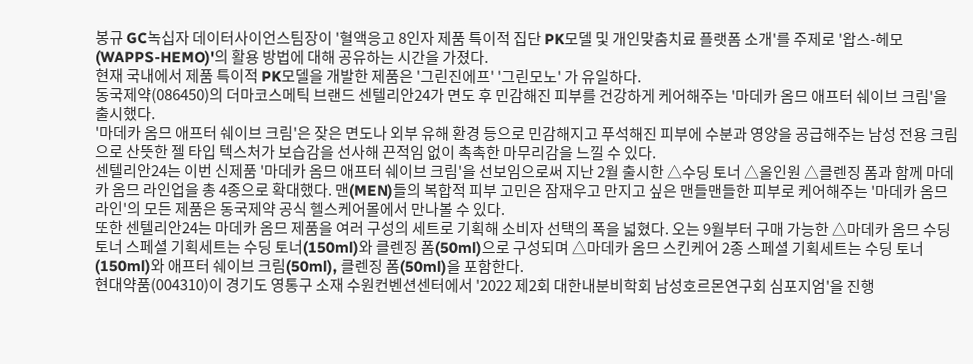봉규 GC녹십자 데이터사이언스팀장이 '혈액응고 8인자 제품 특이적 집단 PK모델 및 개인맞춤치료 플랫폼 소개'를 주제로 '왑스-헤모(WAPPS-HEMO)'의 활용 방법에 대해 공유하는 시간을 가졌다.
현재 국내에서 제품 특이적 PK모델을 개발한 제품은 '그린진에프' '그린모노' 가 유일하다.
동국제약(086450)의 더마코스메틱 브랜드 센텔리안24가 면도 후 민감해진 피부를 건강하게 케어해주는 '마데카 옴므 애프터 쉐이브 크림'을 출시했다.
'마데카 옴므 애프터 쉐이브 크림'은 잦은 면도나 외부 유해 환경 등으로 민감해지고 푸석해진 피부에 수분과 영양을 공급해주는 남성 전용 크림으로 산뜻한 젤 타입 텍스처가 보습감을 선사해 끈적임 없이 촉촉한 마무리감을 느낄 수 있다.
센텔리안24는 이번 신제품 '마데카 옴므 애프터 쉐이브 크림'을 선보임으로써 지난 2월 출시한 △수딩 토너 △올인원 △클렌징 폼과 함께 마데카 옴므 라인업을 총 4종으로 확대했다. 맨(MEN)들의 복합적 피부 고민은 잠재우고 만지고 싶은 맨들맨들한 피부로 케어해주는 '마데카 옴므 라인'의 모든 제품은 동국제약 공식 헬스케어몰에서 만나볼 수 있다.
또한 센텔리안24는 마데카 옴므 제품을 여러 구성의 세트로 기획해 소비자 선택의 폭을 넓혔다. 오는 9월부터 구매 가능한 △마데카 옴므 수딩 토너 스페셜 기획세트는 수딩 토너(150ml)와 클렌징 폼(50ml)으로 구성되며 △마데카 옴므 스킨케어 2종 스페셜 기획세트는 수딩 토너(150ml)와 애프터 쉐이브 크림(50ml), 클렌징 폼(50ml)을 포함한다.
현대약품(004310)이 경기도 영통구 소재 수원컨벤션센터에서 '2022 제2회 대한내분비학회 남성호르몬연구회 심포지엄'을 진행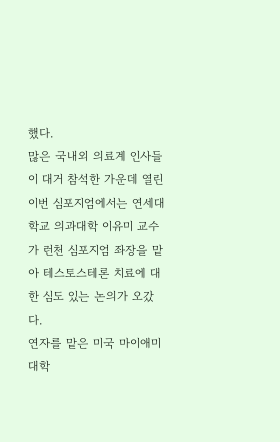했다.
많은 국내외 의료계 인사들이 대거 참석한 가운데 열린 이번 심포지엄에서는 연세대학교 의과대학 이유미 교수가 런천 심포지엄 좌장을 맡아 테스토스테론 치료에 대한 심도 있는 논의가 오갔다.
연자를 맡은 미국 마이애미대학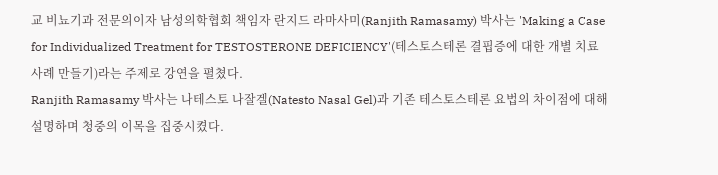교 비뇨기과 전문의이자 남성의학협회 책임자 란지드 라마사미(Ranjith Ramasamy) 박사는 'Making a Case for Individualized Treatment for TESTOSTERONE DEFICIENCY'(테스토스테론 결핍증에 대한 개별 치료 사례 만들기)라는 주제로 강연을 펼쳤다.
Ranjith Ramasamy 박사는 나테스토 나잘겔(Natesto Nasal Gel)과 기존 테스토스테론 요법의 차이점에 대해 설명하며 청중의 이목을 집중시켰다.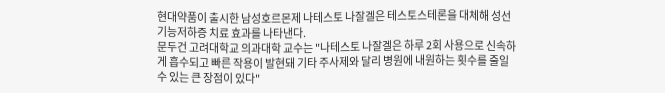현대약품이 출시한 남성호르몬제 나테스토 나잘겔은 테스토스테론을 대체해 성선기능저하증 치료 효과를 나타낸다.
문두건 고려대학교 의과대학 교수는 "나테스토 나잘겔은 하루 2회 사용으로 신속하게 흡수되고 빠른 작용이 발현돼 기타 주사제와 달리 병원에 내원하는 횟수를 줄일 수 있는 큰 장점이 있다"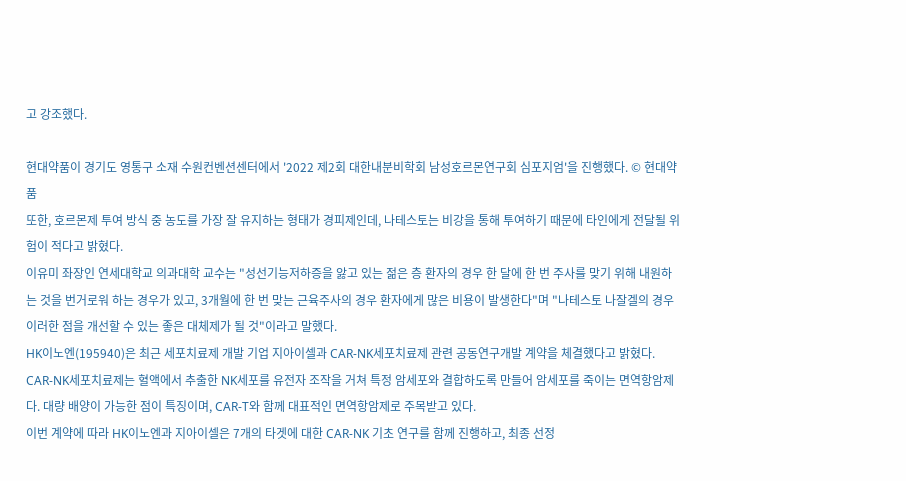고 강조했다.

현대약품이 경기도 영통구 소재 수원컨벤션센터에서 '2022 제2회 대한내분비학회 남성호르몬연구회 심포지엄'을 진행했다. © 현대약품
또한, 호르몬제 투여 방식 중 농도를 가장 잘 유지하는 형태가 경피제인데, 나테스토는 비강을 통해 투여하기 때문에 타인에게 전달될 위험이 적다고 밝혔다.
이유미 좌장인 연세대학교 의과대학 교수는 "성선기능저하증을 앓고 있는 젊은 층 환자의 경우 한 달에 한 번 주사를 맞기 위해 내원하는 것을 번거로워 하는 경우가 있고, 3개월에 한 번 맞는 근육주사의 경우 환자에게 많은 비용이 발생한다"며 "나테스토 나잘겔의 경우 이러한 점을 개선할 수 있는 좋은 대체제가 될 것"이라고 말했다.
HK이노엔(195940)은 최근 세포치료제 개발 기업 지아이셀과 CAR-NK세포치료제 관련 공동연구개발 계약을 체결했다고 밝혔다.
CAR-NK세포치료제는 혈액에서 추출한 NK세포를 유전자 조작을 거쳐 특정 암세포와 결합하도록 만들어 암세포를 죽이는 면역항암제다. 대량 배양이 가능한 점이 특징이며, CAR-T와 함께 대표적인 면역항암제로 주목받고 있다.
이번 계약에 따라 HK이노엔과 지아이셀은 7개의 타겟에 대한 CAR-NK 기초 연구를 함께 진행하고, 최종 선정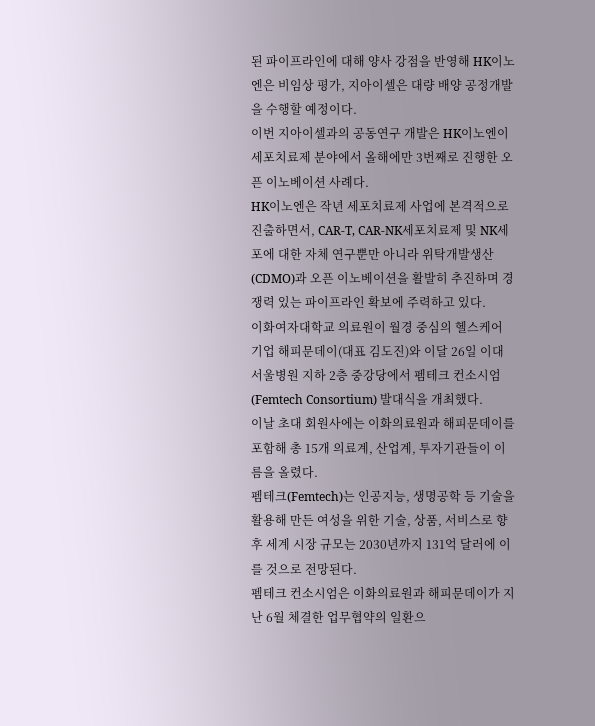된 파이프라인에 대해 양사 강점을 반영해 HK이노엔은 비임상 평가, 지아이셀은 대량 배양 공정개발을 수행할 예정이다.
이번 지아이셀과의 공동연구 개발은 HK이노엔이 세포치료제 분야에서 올해에만 3번째로 진행한 오픈 이노베이션 사례다.
HK이노엔은 작년 세포치료제 사업에 본격적으로 진출하면서, CAR-T, CAR-NK세포치료제 및 NK세포에 대한 자체 연구뿐만 아니라 위탁개발생산(CDMO)과 오픈 이노베이션을 활발히 추진하며 경쟁력 있는 파이프라인 확보에 주력하고 있다.
이화여자대학교 의료원이 월경 중심의 헬스케어 기업 해피문데이(대표 김도진)와 이달 26일 이대서울병원 지하 2층 중강당에서 펨테크 컨소시엄(Femtech Consortium) 발대식을 개최했다.
이날 초대 회원사에는 이화의료원과 해피문데이를 포함해 총 15개 의료계, 산업계, 투자기관들이 이름을 올렸다.
펨테크(Femtech)는 인공지능, 생명공학 등 기술을 활용해 만든 여성을 위한 기술, 상품, 서비스로 향후 세계 시장 규모는 2030년까지 131억 달러에 이를 것으로 전망된다.
펨테크 컨소시엄은 이화의료원과 해피문데이가 지난 6월 체결한 업무협약의 일환으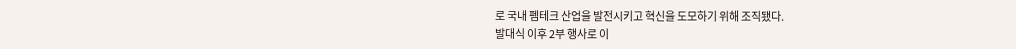로 국내 펨테크 산업을 발전시키고 혁신을 도모하기 위해 조직됐다.
발대식 이후 2부 행사로 이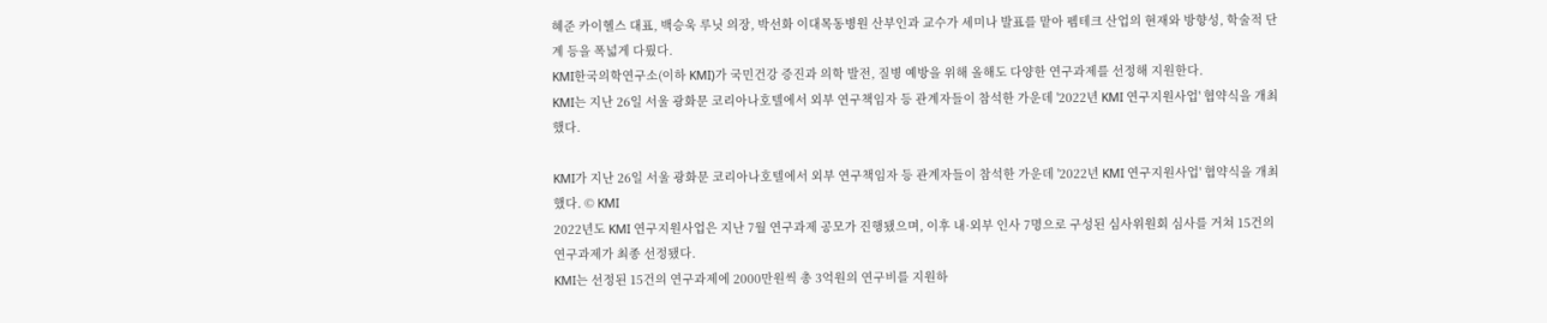혜준 카이헬스 대표, 백승욱 루닛 의장, 박선화 이대목동병원 산부인과 교수가 세미나 발표를 맡아 펨테크 산업의 현재와 방향성, 학술적 단계 등을 폭넓게 다뤘다.
KMI한국의학연구소(이하 KMI)가 국민건강 증진과 의학 발전, 질병 예방을 위해 올해도 다양한 연구과제를 선정해 지원한다.
KMI는 지난 26일 서울 광화문 코리아나호텔에서 외부 연구책임자 등 관계자들이 참석한 가운데 '2022년 KMI 연구지원사업' 협약식을 개최했다.

KMI가 지난 26일 서울 광화문 코리아나호텔에서 외부 연구책임자 등 관계자들이 참석한 가운데 '2022년 KMI 연구지원사업' 협약식을 개최했다. © KMI
2022년도 KMI 연구지원사업은 지난 7월 연구과제 공모가 진행됐으며, 이후 내·외부 인사 7명으로 구성된 심사위원회 심사를 거쳐 15건의 연구과제가 최종 선정됐다.
KMI는 선정된 15건의 연구과제에 2000만원씩 총 3억원의 연구비를 지원하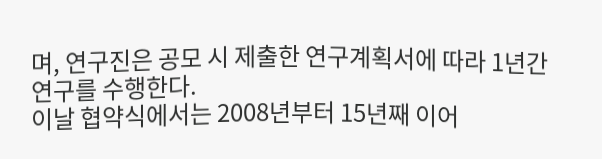며, 연구진은 공모 시 제출한 연구계획서에 따라 1년간 연구를 수행한다.
이날 협약식에서는 2008년부터 15년째 이어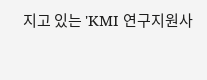지고 있는 'KMI 연구지원사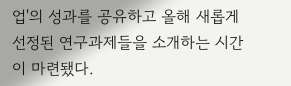업'의 성과를 공유하고 올해 새롭게 선정된 연구과제들을 소개하는 시간이 마련됐다.